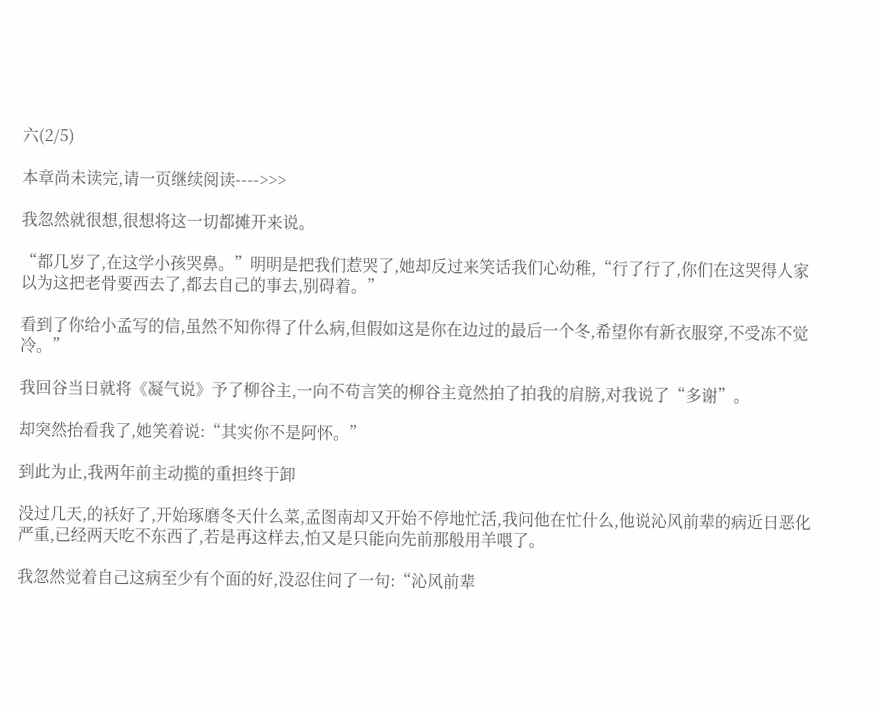六(2/5)

本章尚未读完,请一页继续阅读---->>>

我忽然就很想,很想将这一切都摊开来说。

“都几岁了,在这学小孩哭鼻。”明明是把我们惹哭了,她却反过来笑话我们心幼稚,“行了行了,你们在这哭得人家以为这把老骨要西去了,都去自己的事去,别碍着。”

看到了你给小孟写的信,虽然不知你得了什么病,但假如这是你在边过的最后一个冬,希望你有新衣服穿,不受冻不觉冷。”

我回谷当日就将《凝气说》予了柳谷主,一向不苟言笑的柳谷主竟然拍了拍我的肩膀,对我说了“多谢”。

却突然抬看我了,她笑着说:“其实你不是阿怀。”

到此为止,我两年前主动揽的重担终于卸

没过几天,的袄好了,开始琢磨冬天什么菜,孟图南却又开始不停地忙活,我问他在忙什么,他说沁风前辈的病近日恶化严重,已经两天吃不东西了,若是再这样去,怕又是只能向先前那般用羊喂了。

我忽然觉着自己这病至少有个面的好,没忍住问了一句:“沁风前辈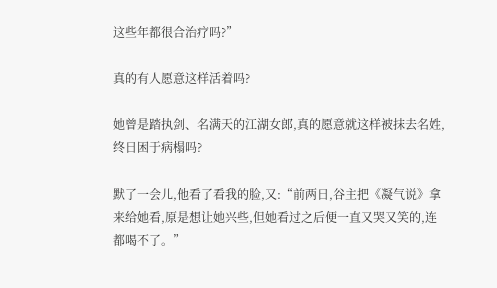这些年都很合治疗吗?”

真的有人愿意这样活着吗?

她曾是踏执剑、名满天的江湖女郎,真的愿意就这样被抹去名姓,终日困于病榻吗?

默了一会儿,他看了看我的脸,又:“前两日,谷主把《凝气说》拿来给她看,原是想让她兴些,但她看过之后便一直又哭又笑的,连都喝不了。”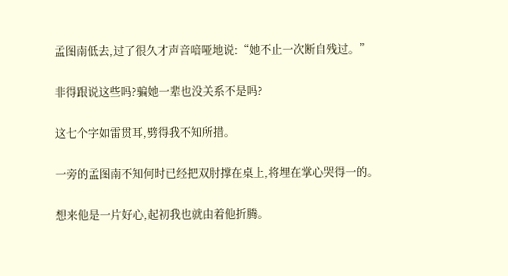孟图南低去,过了很久才声音喑哑地说:“她不止一次断自残过。”

非得跟说这些吗?骗她一辈也没关系不是吗?

这七个字如雷贯耳,劈得我不知所措。

一旁的孟图南不知何时已经把双肘撑在桌上,将埋在掌心哭得一的。

想来他是一片好心,起初我也就由着他折腾。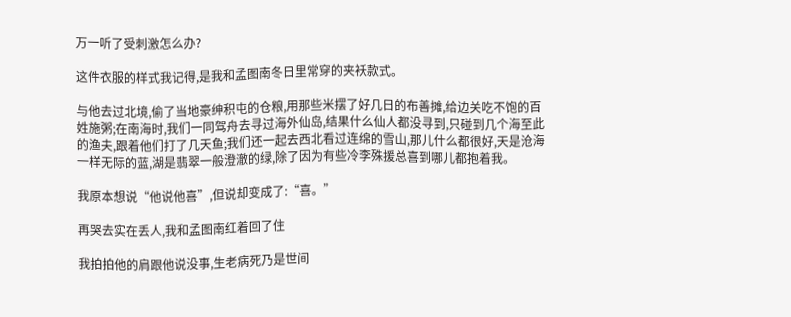万一听了受刺激怎么办?

这件衣服的样式我记得,是我和孟图南冬日里常穿的夹袄款式。

与他去过北境,偷了当地豪绅积屯的仓粮,用那些米摆了好几日的布善摊,给边关吃不饱的百姓施粥;在南海时,我们一同驾舟去寻过海外仙岛,结果什么仙人都没寻到,只碰到几个海至此的渔夫,跟着他们打了几天鱼;我们还一起去西北看过连绵的雪山,那儿什么都很好,天是沧海一样无际的蓝,湖是翡翠一般澄澈的绿,除了因为有些冷李殊援总喜到哪儿都抱着我。

我原本想说“他说他喜”,但说却变成了:“喜。”

再哭去实在丢人,我和孟图南红着回了住

我拍拍他的肩跟他说没事,生老病死乃是世间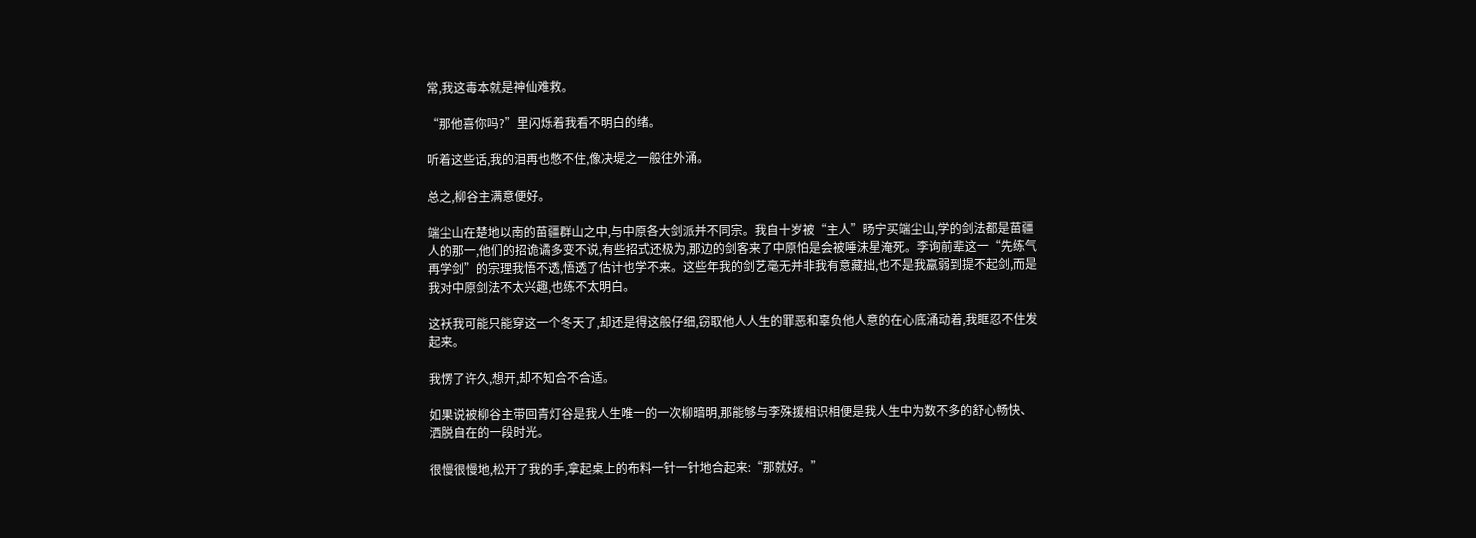常,我这毒本就是神仙难救。

“那他喜你吗?”里闪烁着我看不明白的绪。

听着这些话,我的泪再也憋不住,像决堤之一般往外涌。

总之,柳谷主满意便好。

端尘山在楚地以南的苗疆群山之中,与中原各大剑派并不同宗。我自十岁被“主人”旸宁买端尘山,学的剑法都是苗疆人的那一,他们的招诡谲多变不说,有些招式还极为,那边的剑客来了中原怕是会被唾沫星淹死。李询前辈这一“先练气再学剑”的宗理我悟不透,悟透了估计也学不来。这些年我的剑艺毫无并非我有意藏拙,也不是我羸弱到提不起剑,而是我对中原剑法不太兴趣,也练不太明白。

这袄我可能只能穿这一个冬天了,却还是得这般仔细,窃取他人人生的罪恶和辜负他人意的在心底涌动着,我眶忍不住发起来。

我愣了许久,想开,却不知合不合适。

如果说被柳谷主带回青灯谷是我人生唯一的一次柳暗明,那能够与李殊援相识相便是我人生中为数不多的舒心畅快、洒脱自在的一段时光。

很慢很慢地,松开了我的手,拿起桌上的布料一针一针地合起来:“那就好。”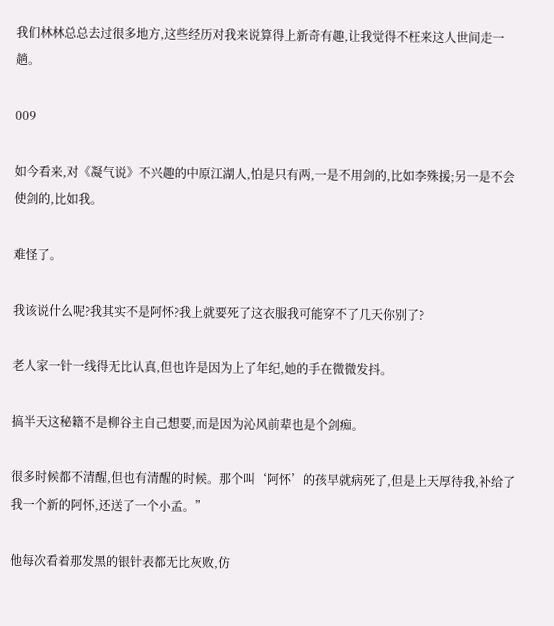我们林林总总去过很多地方,这些经历对我来说算得上新奇有趣,让我觉得不枉来这人世间走一趟。

009

如今看来,对《凝气说》不兴趣的中原江湖人,怕是只有两,一是不用剑的,比如李殊援;另一是不会使剑的,比如我。

难怪了。

我该说什么呢?我其实不是阿怀?我上就要死了这衣服我可能穿不了几天你别了?

老人家一针一线得无比认真,但也许是因为上了年纪,她的手在微微发抖。

搞半天这秘籍不是柳谷主自己想要,而是因为沁风前辈也是个剑痴。

很多时候都不清醒,但也有清醒的时候。那个叫‘阿怀’的孩早就病死了,但是上天厚待我,补给了我一个新的阿怀,还送了一个小孟。”

他每次看着那发黑的银针表都无比灰败,仿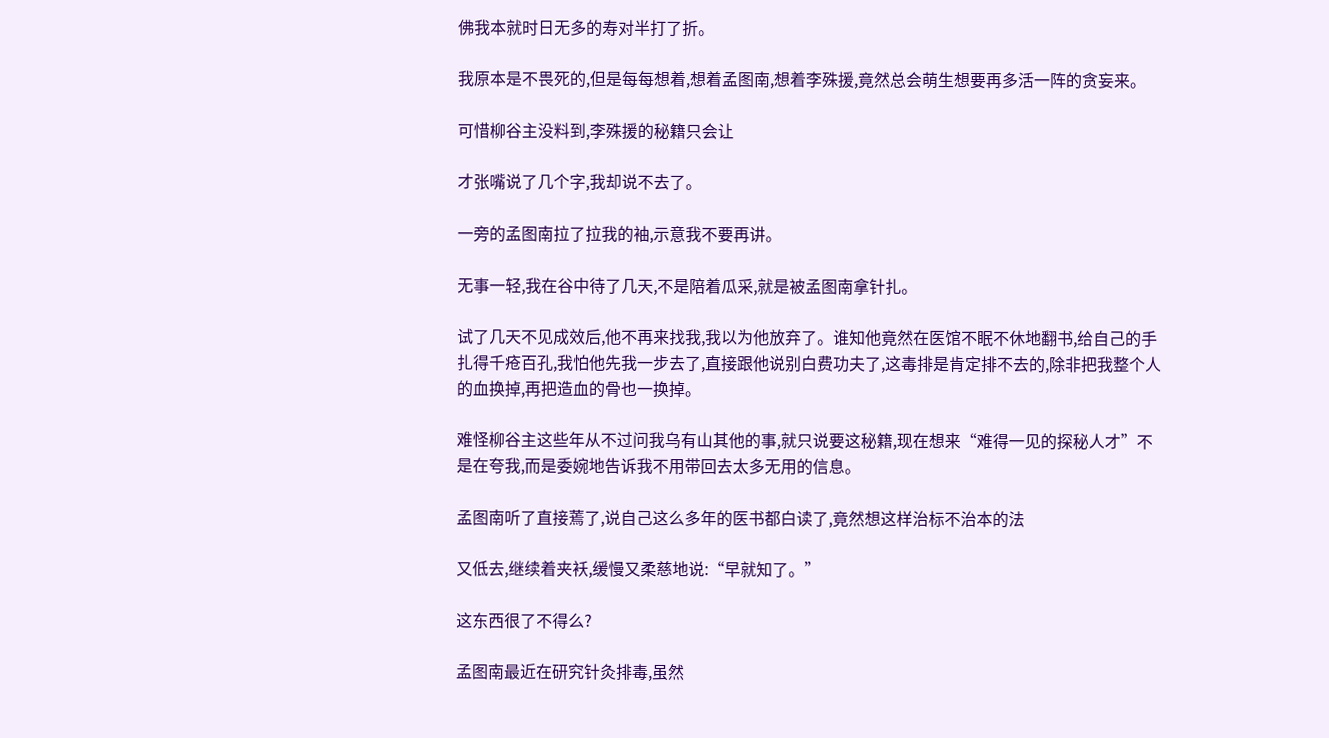佛我本就时日无多的寿对半打了折。

我原本是不畏死的,但是每每想着,想着孟图南,想着李殊援,竟然总会萌生想要再多活一阵的贪妄来。

可惜柳谷主没料到,李殊援的秘籍只会让

才张嘴说了几个字,我却说不去了。

一旁的孟图南拉了拉我的袖,示意我不要再讲。

无事一轻,我在谷中待了几天,不是陪着瓜采,就是被孟图南拿针扎。

试了几天不见成效后,他不再来找我,我以为他放弃了。谁知他竟然在医馆不眠不休地翻书,给自己的手扎得千疮百孔,我怕他先我一步去了,直接跟他说别白费功夫了,这毒排是肯定排不去的,除非把我整个人的血换掉,再把造血的骨也一换掉。

难怪柳谷主这些年从不过问我乌有山其他的事,就只说要这秘籍,现在想来“难得一见的探秘人才”不是在夸我,而是委婉地告诉我不用带回去太多无用的信息。

孟图南听了直接蔫了,说自己这么多年的医书都白读了,竟然想这样治标不治本的法

又低去,继续着夹袄,缓慢又柔慈地说:“早就知了。”

这东西很了不得么?

孟图南最近在研究针灸排毒,虽然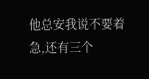他总安我说不要着急,还有三个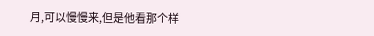月,可以慢慢来,但是他看那个样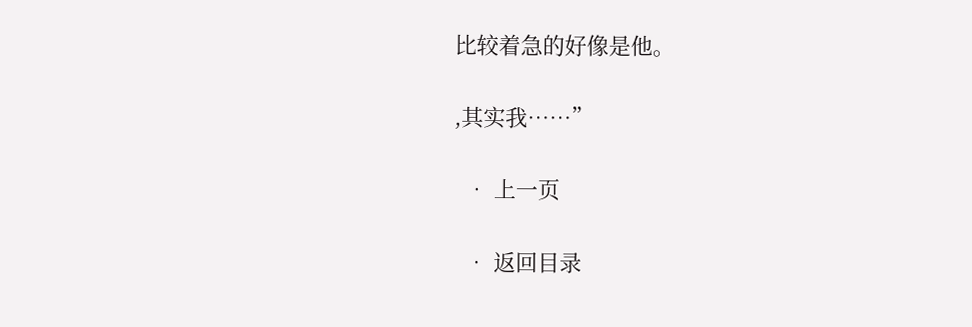比较着急的好像是他。

,其实我……”

  • 上一页

  • 返回目录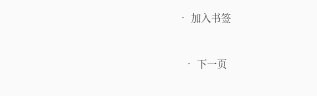• 加入书签

  • 下一页